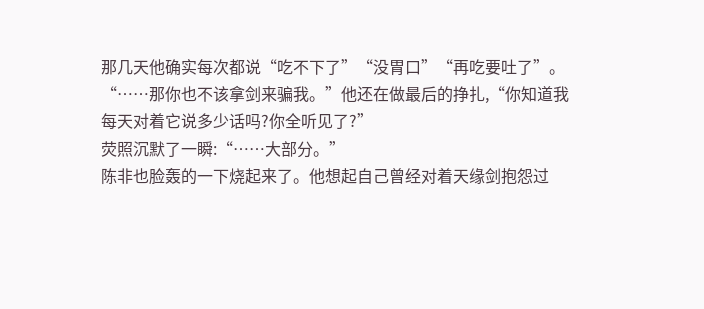那几天他确实每次都说“吃不下了”“没胃口”“再吃要吐了”。
“……那你也不该拿剑来骗我。”他还在做最后的挣扎,“你知道我每天对着它说多少话吗?你全听见了?”
荧照沉默了一瞬:“……大部分。”
陈非也脸轰的一下烧起来了。他想起自己曾经对着天缘剑抱怨过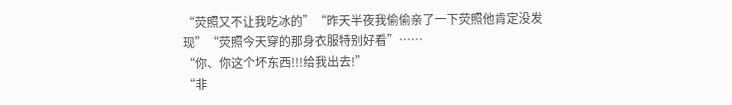“荧照又不让我吃冰的”“昨天半夜我偷偷亲了一下荧照他肯定没发现”“荧照今天穿的那身衣服特别好看”……
“你、你这个坏东西!!!给我出去!”
“非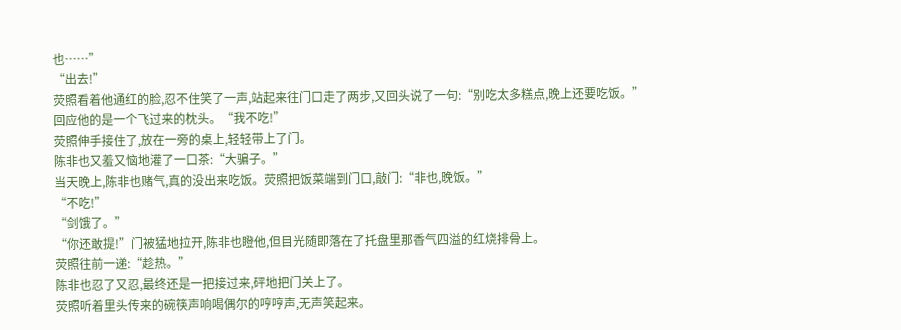也……”
“出去!”
荧照看着他通红的脸,忍不住笑了一声,站起来往门口走了两步,又回头说了一句:“别吃太多糕点,晚上还要吃饭。”
回应他的是一个飞过来的枕头。“我不吃!”
荧照伸手接住了,放在一旁的桌上,轻轻带上了门。
陈非也又羞又恼地灌了一口茶:“大骗子。”
当天晚上,陈非也赌气,真的没出来吃饭。荧照把饭菜端到门口,敲门:“非也,晚饭。”
“不吃!”
“剑饿了。”
“你还敢提!”门被猛地拉开,陈非也瞪他,但目光随即落在了托盘里那香气四溢的红烧排骨上。
荧照往前一递:“趁热。”
陈非也忍了又忍,最终还是一把接过来,砰地把门关上了。
荧照听着里头传来的碗筷声响喝偶尔的哼哼声,无声笑起来。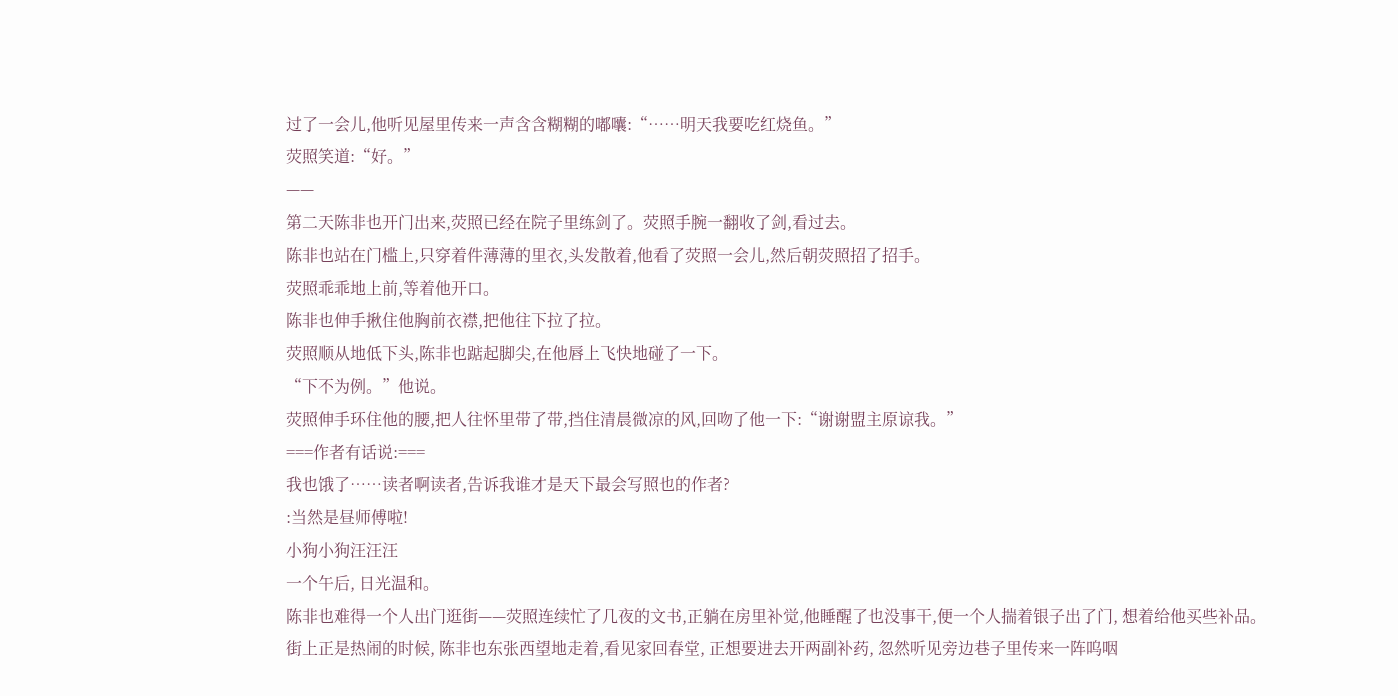过了一会儿,他听见屋里传来一声含含糊糊的嘟囔:“……明天我要吃红烧鱼。”
荧照笑道:“好。”
——
第二天陈非也开门出来,荧照已经在院子里练剑了。荧照手腕一翻收了剑,看过去。
陈非也站在门槛上,只穿着件薄薄的里衣,头发散着,他看了荧照一会儿,然后朝荧照招了招手。
荧照乖乖地上前,等着他开口。
陈非也伸手揪住他胸前衣襟,把他往下拉了拉。
荧照顺从地低下头,陈非也踮起脚尖,在他唇上飞快地碰了一下。
“下不为例。”他说。
荧照伸手环住他的腰,把人往怀里带了带,挡住清晨微凉的风,回吻了他一下:“谢谢盟主原谅我。”
===作者有话说:===
我也饿了……读者啊读者,告诉我谁才是天下最会写照也的作者?
:当然是昼师傅啦!
小狗小狗汪汪汪
一个午后, 日光温和。
陈非也难得一个人出门逛街——荧照连续忙了几夜的文书,正躺在房里补觉,他睡醒了也没事干,便一个人揣着银子出了门, 想着给他买些补品。
街上正是热闹的时候, 陈非也东张西望地走着,看见家回春堂, 正想要进去开两副补药, 忽然听见旁边巷子里传来一阵呜咽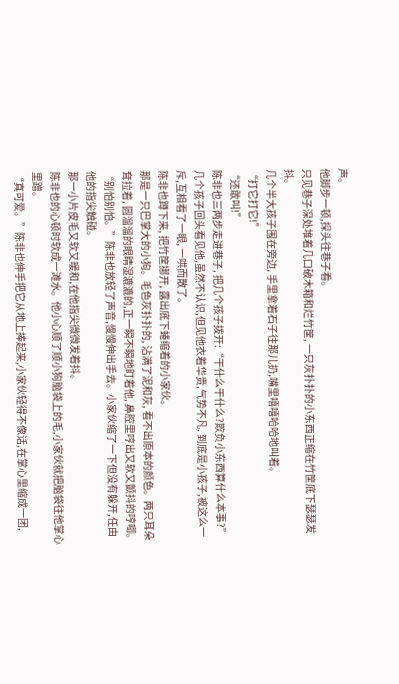声。
他脚步一顿,探头往巷子看。
只见巷子深处堆着几口破木箱和烂竹筐, 一只灰扑扑的小东西正缩在竹筐底下瑟瑟发抖。
几个半大孩子围在旁边, 手里拿着石子往那儿扔,嘴里嘻嘻哈哈地叫着。
“打它打它!”
“还敢叫!”
陈非也三两步走进巷子, 把几个孩子拨开:“干什么干什么?欺负小东西算什么本事?”
几个孩子回头看见他,虽然不认识,但见他衣着华贵,气势不凡, 到底是小孩子,被这么一斥,互相看了一眼, 一哄而散了。
陈非也蹲下来, 把竹筐挪开, 露出底下蜷缩着的小家伙。
那是一只巴掌大的小狗。毛色灰扑扑的, 沾满了泥和灰, 看不出原本的颜色。两只耳朵耷拉着, 圆溜溜的眼睛湿漉漉的,正一瞬不瞬地盯着他, 鼻腔里哼出又软又颤抖的哼唧。
“别怕别怕。”陈非也放轻了声音,慢慢伸出手去。小家伙缩了一下但没有躲开,任由他的指尖触碰。
那一小片皮毛又软又暖和,在他指尖微微发着抖。
陈非也的心顿时软成一滩水。他小心顺了顺小狗脑袋上的毛,小家伙就把脑袋往他掌心里蹭。
“真可爱。”陈非也伸手把它从地上捧起来,小家伙轻得不像话,在掌心里缩成一团,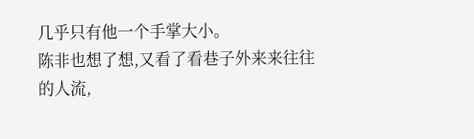几乎只有他一个手掌大小。
陈非也想了想,又看了看巷子外来来往往的人流,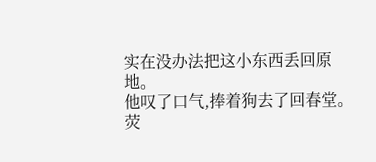实在没办法把这小东西丢回原地。
他叹了口气,捧着狗去了回春堂。
荧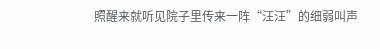照醒来就听见院子里传来一阵“汪汪”的细弱叫声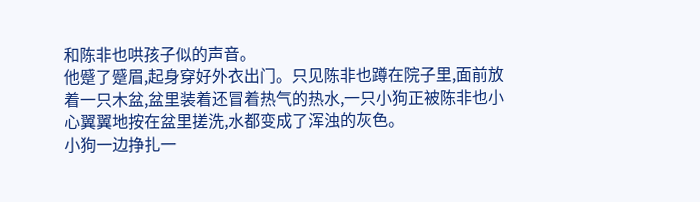和陈非也哄孩子似的声音。
他蹙了蹙眉,起身穿好外衣出门。只见陈非也蹲在院子里,面前放着一只木盆,盆里装着还冒着热气的热水,一只小狗正被陈非也小心翼翼地按在盆里搓洗,水都变成了浑浊的灰色。
小狗一边挣扎一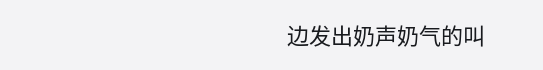边发出奶声奶气的叫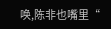唤,陈非也嘴里“